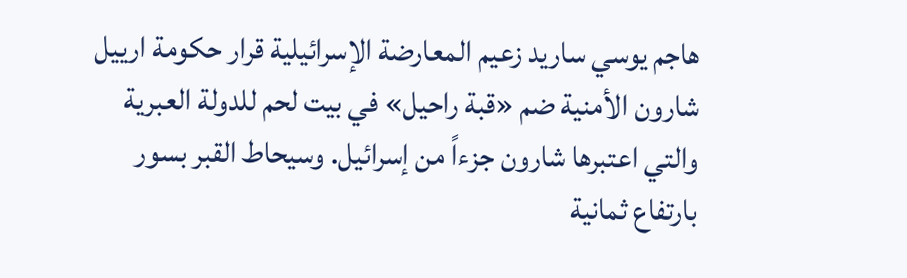هاجم يوسي ساريد زعيم المعارضة الإسرائيلية قرار حكومة ارييل شارون الأمنية ضم «قبة راحيل» في بيت لحم للدولة العبرية والتي اعتبرها شارون جزءاً من إسرائيل. وسيحاط القبر بسور بارتفاع ثمانية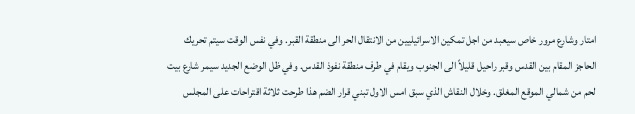امتار وشارع مرور خاص سيعبد من اجل تمكين الاسرائيليين من الانتقال الحر الى منطقة القبر. وفي نفس الوقت سيتم تحريك الحاجز المقام بين القدس وقبر راحيل قليلاً الى الجنوب ويقام في طرف منطقة نفوذ القدس. وفي ظل الوضع الجديد سيمر شارع بيت لحم من شمالي الموقع المغلق. وخلال النقاش الذي سبق امس الاول تبني قرار الضم هذا طرحت ثلاثة اقتراحات على المجلس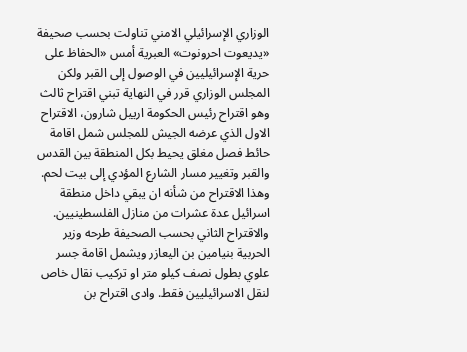الوزاري الإسرائيلي الامني تناولت بحسب صحيفة «يديعوت احرونوت» العبرية أمس «الحفاظ على حرية الإسرائيليين في الوصول إلى القبر ولكن المجلس الوزاري قرر في النهاية تبني اقتراح ثالث وهو اقتراح رئيس الحكومة ارييل شارون، الاقتراح الاول الذي عرضه الجيش للمجلس شمل اقامة حائط فصل مغلق يحيط بكل المنطقة بين القدس والقبر وتغيير مسار الشارع المؤدي إلى بيت لحم. وهذا الاقتراح من شأنه ان يبقي داخل منطقة اسرائيل عدة عشرات من منازل الفلسطينيين. والاقتراح الثاني بحسب الصحيفة طرحه وزير الحربية بنيامين بن اليعازر ويشمل اقامة جسر علوي بطول نصف كيلو متر او تركيب نقال خاص لنقل الاسرائيليين فقط. وادى اقتراح بن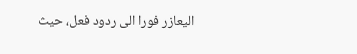اليعازر فورا الى ردود فعل، حيث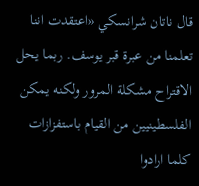قال ناتان شرانسكي «اعتقدت اننا تعلمنا من عبرة قبر يوسف. ربما يحل الاقتراح مشكلة المرور ولكنه يمكن الفلسطينيين من القيام باستفزازات كلما ارادوا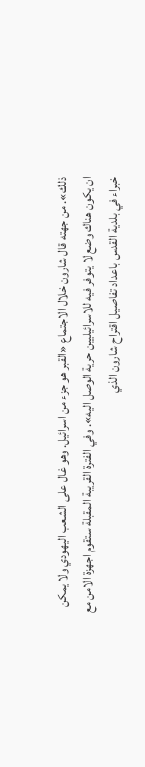ذلك». من جهته قال شارون خلال الاجتماع «القبر هو جزء من اسرائيل. وهو غال على الشعب اليهودي ولا يمكن ان يكون هناك وضع لا يتوفر فيه للاسرائيليين حرية الوصل اليه». وفي الفترة القريبة المقبلة ستقوم اجهزة الامن مع خبراء في بلدية القدس باعداد تفاصيل اقتراح شارون الذي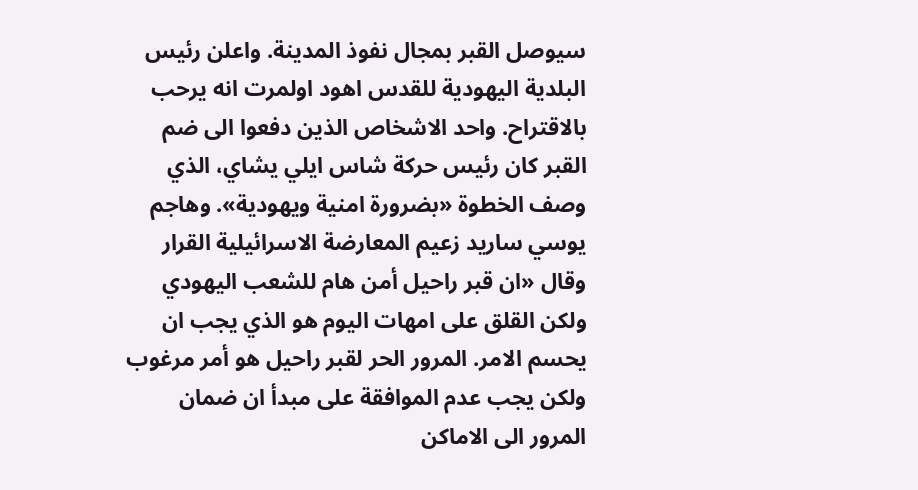سيوصل القبر بمجال نفوذ المدينة. واعلن رئيس البلدية اليهودية للقدس اهود اولمرت انه يرحب بالاقتراح. واحد الاشخاص الذين دفعوا الى ضم القبر كان رئيس حركة شاس ايلي يشاي، الذي وصف الخطوة «بضرورة امنية ويهودية». وهاجم يوسي ساريد زعيم المعارضة الاسرائيلية القرار وقال «ان قبر راحيل أمن هام للشعب اليهودي ولكن القلق على امهات اليوم هو الذي يجب ان يحسم الامر. المرور الحر لقبر راحيل هو أمر مرغوب ولكن يجب عدم الموافقة على مبدأ ان ضمان المرور الى الاماكن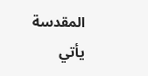المقدسة يأتي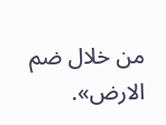من خلال ضم الارض».